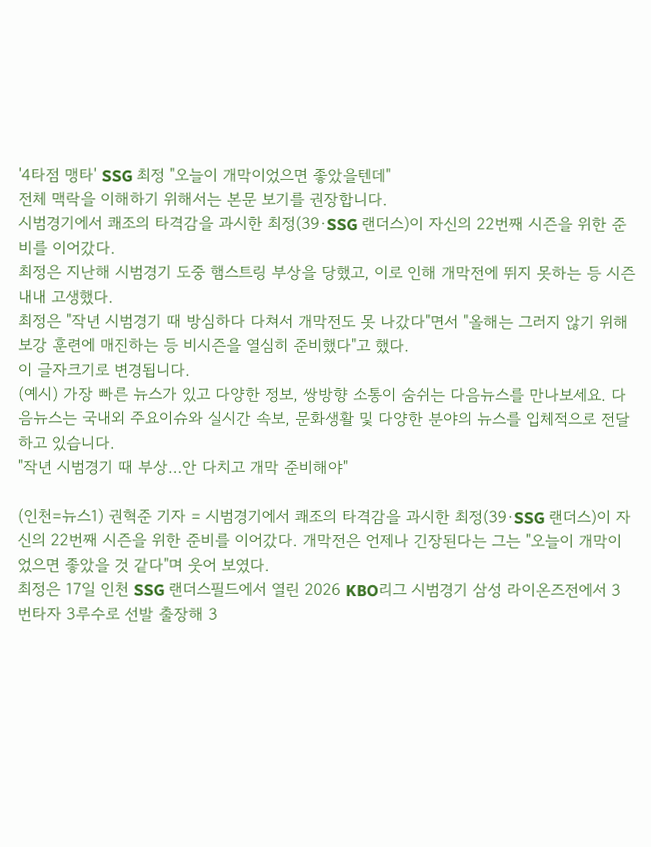'4타점 맹타' SSG 최정 "오늘이 개막이었으면 좋았을텐데"
전체 맥락을 이해하기 위해서는 본문 보기를 권장합니다.
시범경기에서 쾌조의 타격감을 과시한 최정(39·SSG 랜더스)이 자신의 22번째 시즌을 위한 준비를 이어갔다.
최정은 지난해 시범경기 도중 햄스트링 부상을 당했고, 이로 인해 개막전에 뛰지 못하는 등 시즌 내내 고생했다.
최정은 "작년 시범경기 때 방심하다 다쳐서 개막전도 못 나갔다"면서 "올해는 그러지 않기 위해 보강 훈련에 매진하는 등 비시즌을 열심히 준비했다"고 했다.
이 글자크기로 변경됩니다.
(예시) 가장 빠른 뉴스가 있고 다양한 정보, 쌍방향 소통이 숨쉬는 다음뉴스를 만나보세요. 다음뉴스는 국내외 주요이슈와 실시간 속보, 문화생활 및 다양한 분야의 뉴스를 입체적으로 전달하고 있습니다.
"작년 시범경기 때 부상…안 다치고 개막 준비해야"

(인천=뉴스1) 권혁준 기자 = 시범경기에서 쾌조의 타격감을 과시한 최정(39·SSG 랜더스)이 자신의 22번째 시즌을 위한 준비를 이어갔다. 개막전은 언제나 긴장된다는 그는 "오늘이 개막이었으면 좋았을 것 같다"며 웃어 보였다.
최정은 17일 인천 SSG 랜더스필드에서 열린 2026 KBO리그 시범경기 삼성 라이온즈전에서 3번타자 3루수로 선발 출장해 3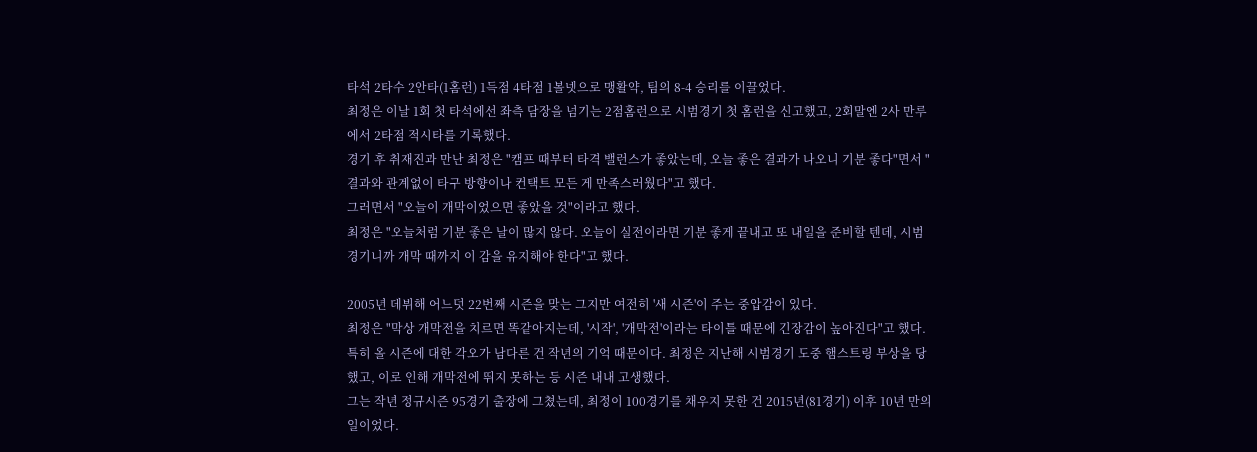타석 2타수 2안타(1홈런) 1득점 4타점 1볼넷으로 맹활약, 팀의 8-4 승리를 이끌었다.
최정은 이날 1회 첫 타석에선 좌측 담장을 넘기는 2점홈런으로 시범경기 첫 홈런을 신고했고, 2회말엔 2사 만루에서 2타점 적시타를 기록했다.
경기 후 취재진과 만난 최정은 "캠프 때부터 타격 밸런스가 좋았는데, 오늘 좋은 결과가 나오니 기분 좋다"면서 "결과와 관계없이 타구 방향이나 컨택트 모든 게 만족스러웠다"고 했다.
그러면서 "오늘이 개막이었으면 좋았을 것"이라고 했다.
최정은 "오늘처럼 기분 좋은 날이 많지 않다. 오늘이 실전이라면 기분 좋게 끝내고 또 내일을 준비할 텐데, 시범경기니까 개막 때까지 이 감을 유지해야 한다"고 했다.

2005년 데뷔해 어느덧 22번째 시즌을 맞는 그지만 여전히 '새 시즌'이 주는 중압감이 있다.
최정은 "막상 개막전을 치르면 똑같아지는데, '시작', '개막전'이라는 타이틀 때문에 긴장감이 높아진다"고 했다.
특히 올 시즌에 대한 각오가 남다른 건 작년의 기억 때문이다. 최정은 지난해 시범경기 도중 햄스트링 부상을 당했고, 이로 인해 개막전에 뛰지 못하는 등 시즌 내내 고생했다.
그는 작년 정규시즌 95경기 출장에 그쳤는데, 최정이 100경기를 채우지 못한 건 2015년(81경기) 이후 10년 만의 일이었다.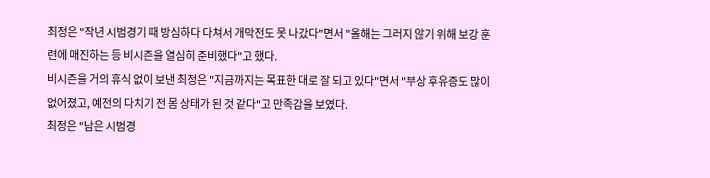최정은 "작년 시범경기 때 방심하다 다쳐서 개막전도 못 나갔다"면서 "올해는 그러지 않기 위해 보강 훈련에 매진하는 등 비시즌을 열심히 준비했다"고 했다.
비시즌을 거의 휴식 없이 보낸 최정은 "지금까지는 목표한 대로 잘 되고 있다"면서 "부상 후유증도 많이 없어졌고, 예전의 다치기 전 몸 상태가 된 것 같다"고 만족감을 보였다.
최정은 "남은 시범경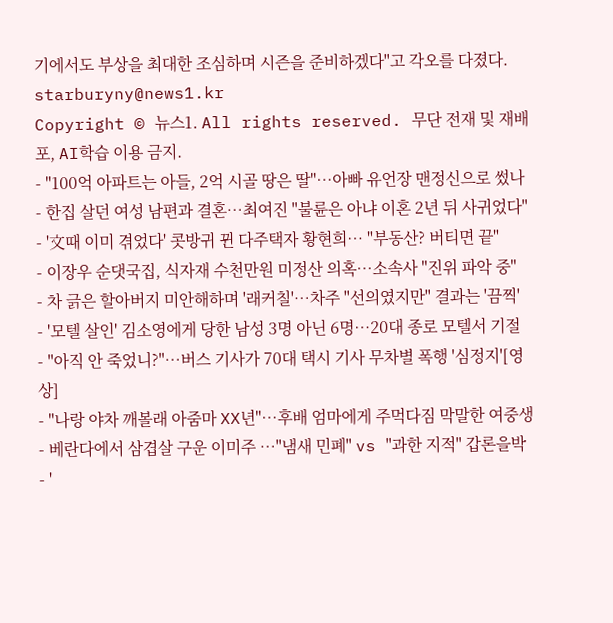기에서도 부상을 최대한 조심하며 시즌을 준비하겠다"고 각오를 다졌다.
starburyny@news1.kr
Copyright © 뉴스1. All rights reserved. 무단 전재 및 재배포, AI학습 이용 금지.
- "100억 아파트는 아들, 2억 시골 땅은 딸"…아빠 유언장 맨정신으로 썼나
- 한집 살던 여성 남편과 결혼…최여진 "불륜은 아냐 이혼 2년 뒤 사귀었다"
- '文때 이미 겪었다' 콧방귀 뀐 다주택자 황현희… "부동산? 버티면 끝"
- 이장우 순댓국집, 식자재 수천만원 미정산 의혹…소속사 "진위 파악 중"
- 차 긁은 할아버지 미안해하며 '래커칠'…차주 "선의였지만" 결과는 '끔찍'
- '모텔 살인' 김소영에게 당한 남성 3명 아닌 6명…20대 종로 모텔서 기절
- "아직 안 죽었니?"…버스 기사가 70대 택시 기사 무차별 폭행 '심정지'[영상]
- "나랑 야차 깨볼래 아줌마 XX년"…후배 엄마에게 주먹다짐 막말한 여중생
- 베란다에서 삼겹살 구운 이미주 …"냄새 민폐" vs "과한 지적" 갑론을박
- '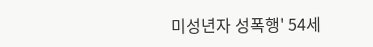미성년자 성폭행' 54세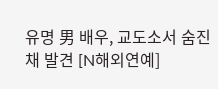유명 男 배우, 교도소서 숨진 채 발견 [N해외연예]